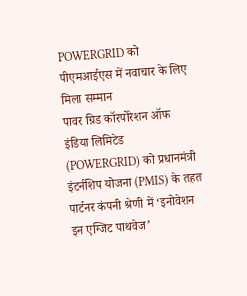POWERGRID को पीएमआईएस में नवाचार के लिए मिला सम्मान
पावर ग्रिड कॉरपोरेशन ऑफ इंडिया लिमिटेड (POWERGRID) को प्रधानमंत्री इंटर्नशिप योजना (PMIS) के तहत पार्टनर कंपनी श्रेणी में ‘इनोवेशन इन एग्जिट पाथवेज’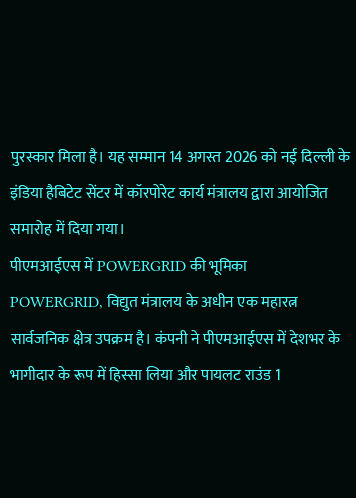पुरस्कार मिला है। यह सम्मान 14 अगस्त 2026 को नई दिल्ली के इंडिया हैबिटेट सेंटर में कॉरपोरेट कार्य मंत्रालय द्वारा आयोजित समारोह में दिया गया।
पीएमआईएस में POWERGRID की भूमिका
POWERGRID, विद्युत मंत्रालय के अधीन एक महारत्न सार्वजनिक क्षेत्र उपक्रम है। कंपनी ने पीएमआईएस में देशभर के भागीदार के रूप में हिस्सा लिया और पायलट राउंड 1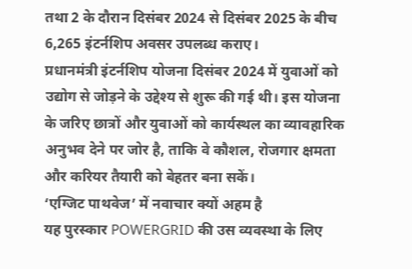तथा 2 के दौरान दिसंबर 2024 से दिसंबर 2025 के बीच 6,265 इंटर्नशिप अवसर उपलब्ध कराए।
प्रधानमंत्री इंटर्नशिप योजना दिसंबर 2024 में युवाओं को उद्योग से जोड़ने के उद्देश्य से शुरू की गई थी। इस योजना के जरिए छात्रों और युवाओं को कार्यस्थल का व्यावहारिक अनुभव देने पर जोर है, ताकि वे कौशल, रोजगार क्षमता और करियर तैयारी को बेहतर बना सकें।
‘एग्जिट पाथवेज’ में नवाचार क्यों अहम है
यह पुरस्कार POWERGRID की उस व्यवस्था के लिए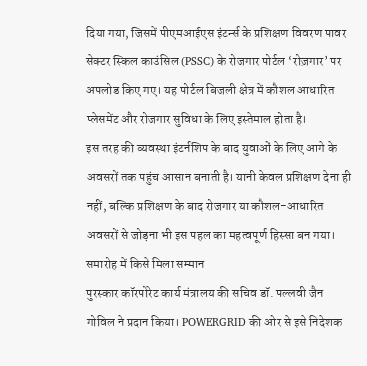दिया गया, जिसमें पीएमआईएस इंटर्न्स के प्रशिक्षण विवरण पावर सेक्टर स्किल काउंसिल (PSSC) के रोजगार पोर्टल ‘रोज़गार’ पर अपलोड किए गए। यह पोर्टल बिजली क्षेत्र में कौशल आधारित प्लेसमेंट और रोजगार सुविधा के लिए इस्तेमाल होता है।
इस तरह की व्यवस्था इंटर्नशिप के बाद युवाओं के लिए आगे के अवसरों तक पहुंच आसान बनाती है। यानी केवल प्रशिक्षण देना ही नहीं, बल्कि प्रशिक्षण के बाद रोजगार या कौशल-आधारित अवसरों से जोड़ना भी इस पहल का महत्वपूर्ण हिस्सा बन गया।
समारोह में किसे मिला सम्मान
पुरस्कार कॉरपोरेट कार्य मंत्रालय की सचिव डॉ. पल्लवी जैन गोविल ने प्रदान किया। POWERGRID की ओर से इसे निदेशक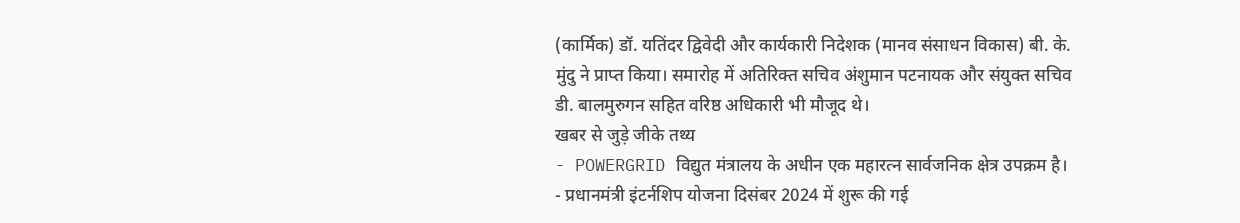(कार्मिक) डॉ. यतिंदर द्विवेदी और कार्यकारी निदेशक (मानव संसाधन विकास) बी. के. मुंदु ने प्राप्त किया। समारोह में अतिरिक्त सचिव अंशुमान पटनायक और संयुक्त सचिव डी. बालमुरुगन सहित वरिष्ठ अधिकारी भी मौजूद थे।
खबर से जुड़े जीके तथ्य
- POWERGRID विद्युत मंत्रालय के अधीन एक महारत्न सार्वजनिक क्षेत्र उपक्रम है।
- प्रधानमंत्री इंटर्नशिप योजना दिसंबर 2024 में शुरू की गई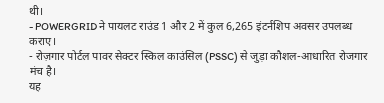थी।
- POWERGRID ने पायलट राउंड 1 और 2 में कुल 6,265 इंटर्नशिप अवसर उपलब्ध कराए।
- रोज़गार पोर्टल पावर सेक्टर स्किल काउंसिल (PSSC) से जुड़ा कौशल-आधारित रोजगार मंच है।
यह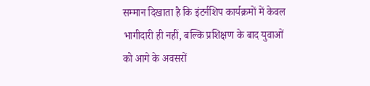सम्मान दिखाता है कि इंटर्नशिप कार्यक्रमों में केवल भागीदारी ही नहीं, बल्कि प्रशिक्षण के बाद युवाओं को आगे के अवसरों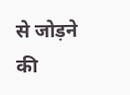से जोड़ने की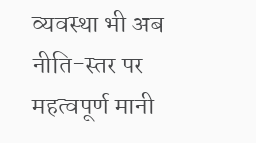व्यवस्था भी अब नीति-स्तर पर महत्वपूर्ण मानी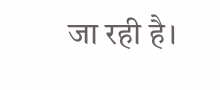जा रही है।